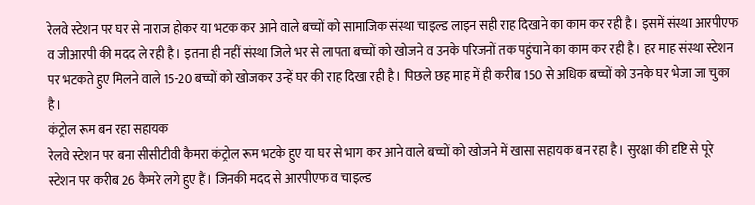रेलवे स्टेशन पर घर से नाराज होकर या भटक कर आने वाले बच्चों को सामाजिक संस्था चाइल्ड लाइन सही राह दिखाने का काम कर रही है। इसमें संस्था आरपीएफ व जीआरपी की मदद ले रही है। इतना ही नहीं संस्था जिले भर से लापता बच्चों को खोजने व उनके परिजनों तक पहुंचाने का काम कर रही है। हर माह संस्था स्टेशन पर भटकते हुए मिलने वाले 15-20 बच्चों को खोजकर उन्हें घर की राह दिखा रही है। पिछले छह माह में ही करीब 150 से अधिक बच्चों को उनके घर भेजा जा चुका है।
कंट्रोल रूम बन रहा सहायक
रेलवे स्टेशन पर बना सीसीटीवी कैमरा कंट्रोल रूम भटके हुए या घर से भाग कर आने वाले बच्चों को खोजने में खासा सहायक बन रहा है। सुरक्षा की दृष्टि से पूरे स्टेशन पर करीब 26 कैमरे लगे हुए हैं। जिनकी मदद से आरपीएफ व चाइल्ड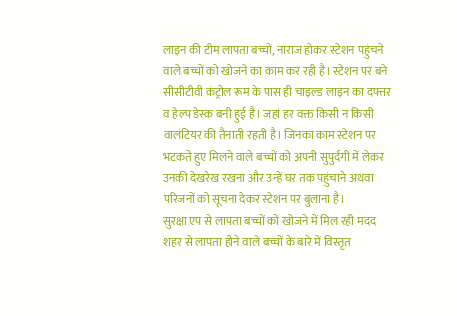लाइन की टीम लापता बच्चों, नाराज होकर स्टेशन पहुंचने वाले बच्चों को खोजने का काम कर रही है। स्टेशन पर बने सीसीटीवी कंट्रोल रूम के पास ही चाइल्ड लाइन का दफ्तर व हेल्प डेस्क बनी हुई है। जहां हर वक्त किसी न किसी वालंटियर की तैनाती रहती है। जिनका काम स्टेशन पर भटकते हुए मिलने वाले बच्चों को अपनी सुपुर्दगी में लेकर उनकी देखरेख रखना और उन्हें घर तक पहुंचाने अथवा परिजनों को सूचना देकर स्टेशन पर बुलाना है।
सुरक्षा एप से लापता बच्चों को खोजने में मिल रही मदद
शहर से लापता होने वाले बच्चों के बारे में विस्तृत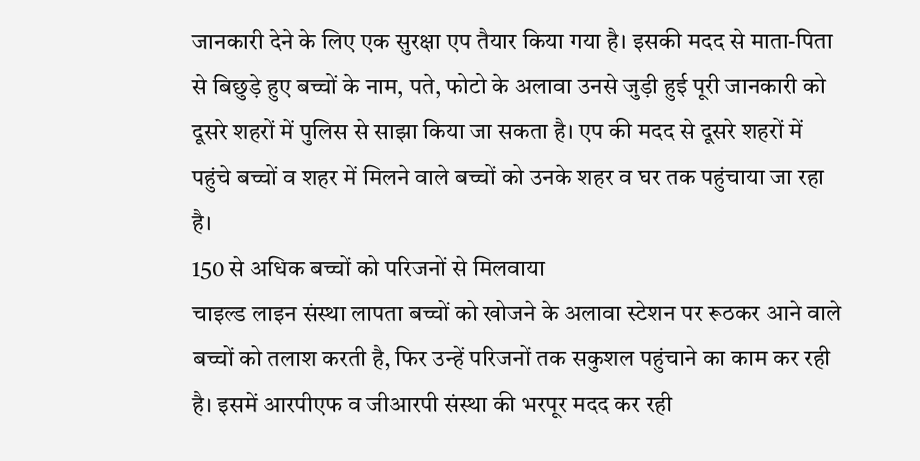जानकारी देने के लिए एक सुरक्षा एप तैयार किया गया है। इसकी मदद से माता-पिता से बिछुड़े हुए बच्चों के नाम, पते, फोटो के अलावा उनसे जुड़ी हुई पूरी जानकारी को दूसरे शहरों में पुलिस से साझा किया जा सकता है। एप की मदद से दूसरे शहरों में पहुंचे बच्चों व शहर में मिलने वाले बच्चों को उनके शहर व घर तक पहुंचाया जा रहा है।
150 से अधिक बच्चों को परिजनों से मिलवाया
चाइल्ड लाइन संस्था लापता बच्चों को खोजने के अलावा स्टेशन पर रूठकर आने वाले बच्चों को तलाश करती है, फिर उन्हें परिजनों तक सकुशल पहुंचाने का काम कर रही है। इसमें आरपीएफ व जीआरपी संस्था की भरपूर मदद कर रही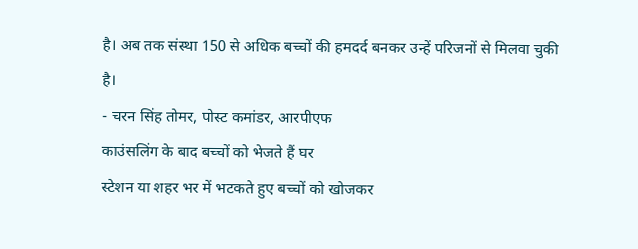है। अब तक संस्था 150 से अधिक बच्चों की हमदर्द बनकर उन्हें परिजनों से मिलवा चुकी है।
- चरन सिंह तोमर, पोस्ट कमांडर, आरपीएफ
काउंसलिंग के बाद बच्चों को भेजते हैं घर
स्टेशन या शहर भर में भटकते हुए बच्चों को खोजकर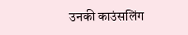उनकी काउंसलिंग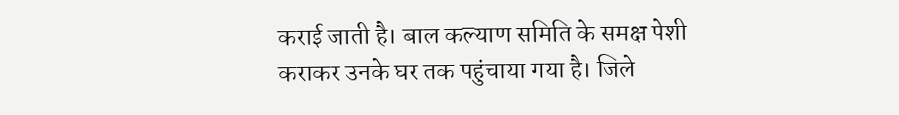कराई जाती है। बाल कल्याण समिति के समक्ष पेशी कराकर उनके घर तक पहुंचाया गया है। जिले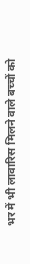भर में भी लावारिस मिलने वाले बच्चों को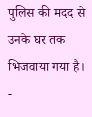पुलिस की मदद से उनके घर तक भिजवाया गया है।
-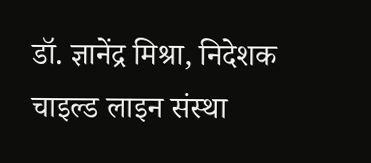डॉ. ज्ञानेंद्र मिश्रा, निदेशक चाइल्ड लाइन संस्था